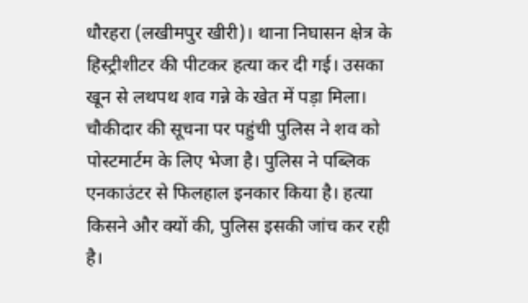धौरहरा (लखीमपुर खीरी)। थाना निघासन क्षेत्र के हिस्ट्रीशीटर की पीटकर हत्या कर दी गई। उसका खून से लथपथ शव गन्ने के खेत में पड़ा मिला। चौकीदार की सूचना पर पहुंची पुलिस ने शव को पोस्टमार्टम के लिए भेजा है। पुलिस ने पब्लिक एनकाउंटर से फिलहाल इनकार किया है। हत्या किसने और क्यों की, पुलिस इसकी जांच कर रही है।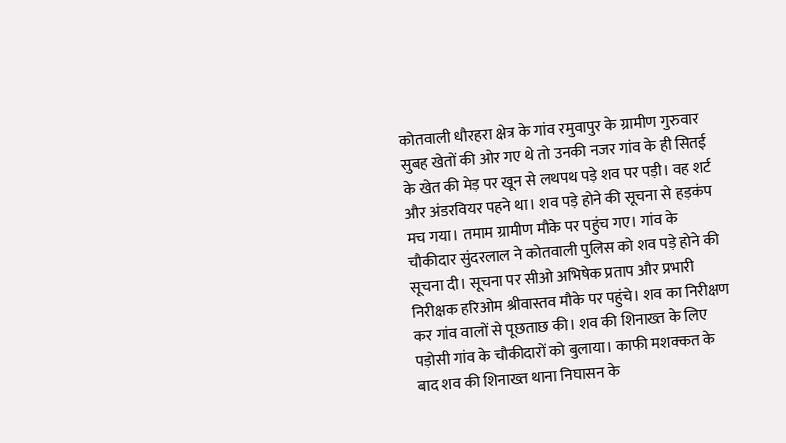कोतवाली धौरहरा क्षेत्र के गांव रमुवापुर के ग्रामीण गुरुवार सुबह खेतों की ओर गए थे तो उनकी नजर गांव के ही सितई के खेत की मेड़ पर खून से लथपथ पड़े शव पर पड़ी। वह शर्ट और अंडरवियर पहने था। शव पड़े होने की सूचना से हड़कंप मच गया। तमाम ग्रामीण मौके पर पहुंच गए। गांव के चौकीदार सुंदरलाल ने कोतवाली पुलिस को शव पड़े होने की सूचना दी। सूचना पर सीओ अभिषेक प्रताप और प्रभारी निरीक्षक हरिओम श्रीवास्तव मौके पर पहुंचे। शव का निरीक्षण कर गांव वालों से पूछताछ की। शव की शिनाख्त के लिए पड़ोसी गांव के चौकीदारों को बुलाया। काफी मशक्कत के बाद शव की शिनाख्त थाना निघासन के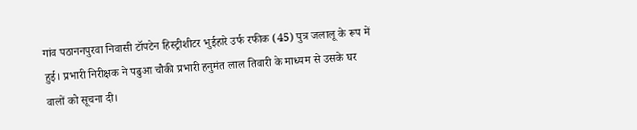गांव पठाननपुरवा निवासी टॉपटेन हिस्ट्रीशीटर भुईहारे उर्फ रफीक (45) पुत्र जलालू के रूप में हुई। प्रभारी निरीक्षक ने पढुआ चौकी प्रभारी हनुमंत लाल तिवारी के माध्यम से उसके घर वालों को सूचना दी।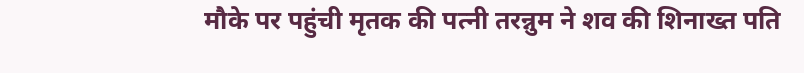मौके पर पहुंची मृतक की पत्नी तरन्नुम ने शव की शिनाख्त पति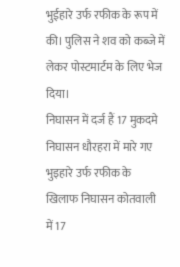भुईहारे उर्फ रफीक के रूप में की। पुलिस ने शव को कब्जे में लेकर पोस्टमार्टम के लिए भेज दिया।
निघासन में दर्ज हैं 17 मुकदमे
निघासन धौरहरा में मारे गए भुइहारे उर्फ रफीक के खिलाफ निघासन कोतवाली में 17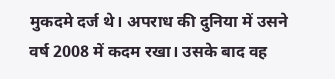मुकदमे दर्ज थे। अपराध की दुनिया में उसने वर्ष 2008 में कदम रखा। उसके बाद वह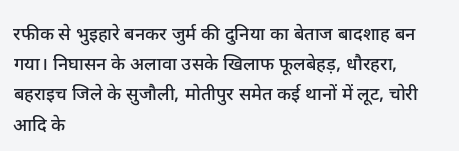रफीक से भुइहारे बनकर जुर्म की दुनिया का बेताज बादशाह बन गया। निघासन के अलावा उसके खिलाफ फूलबेहड़, धौरहरा, बहराइच जिले के सुजौली, मोतीपुर समेत कई थानों में लूट, चोरी आदि के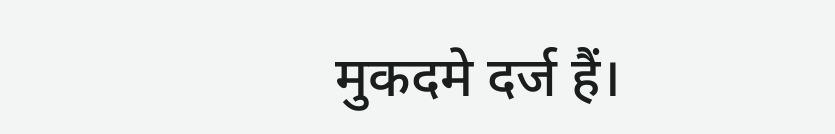मुकदमे दर्ज हैं।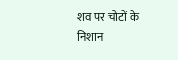शव पर चोटों के निशान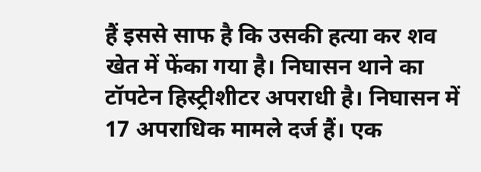हैं इससे साफ है कि उसकी हत्या कर शव खेत में फेंका गया है। निघासन थाने का टॉपटेन हिस्ट्रीशीटर अपराधी है। निघासन में 17 अपराधिक मामले दर्ज हैं। एक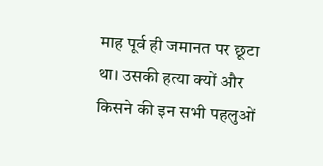माह पूर्व ही जमानत पर छूटा था। उसकी हत्या क्यों और किसने की इन सभी पहलुओं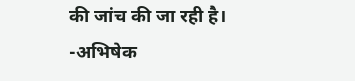की जांच की जा रही है।
-अभिषेक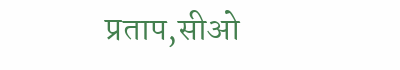प्रताप,सीओ